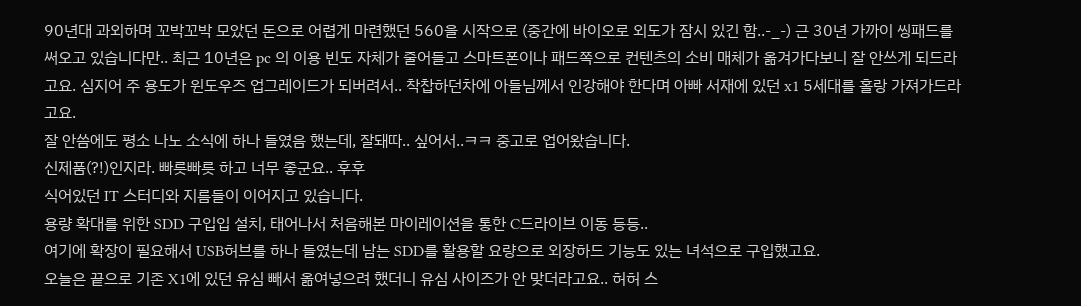90년대 과외하며 꼬박꼬박 모았던 돈으로 어렵게 마련했던 560을 시작으로 (중간에 바이오로 외도가 잠시 있긴 함..-_-) 근 30년 가까이 씽패드를 써오고 있습니다만.. 최근 10년은 pc 의 이용 빈도 자체가 줄어들고 스마트폰이나 패드쪽으로 컨텐츠의 소비 매체가 옮겨가다보니 잘 안쓰게 되드라고요. 심지어 주 용도가 윈도우즈 업그레이드가 되버려서.. 착찹하던차에 아들님께서 인강해야 한다며 아빠 서재에 있던 x1 5세대를 홀랑 가져가드라고요.
잘 안씀에도 평소 나노 소식에 하나 들였음 했는데, 잘돼따.. 싶어서..ㅋㅋ 중고로 업어왔습니다.
신제품(?!)인지라. 빠릇빠릇 하고 너무 좋군요.. 후후
식어있던 IT 스터디와 지름들이 이어지고 있습니다.
용량 확대를 위한 SDD 구입입 설치, 태어나서 처음해본 마이레이션을 통한 C드라이브 이동 등등..
여기에 확장이 필요해서 USB허브를 하나 들였는데 남는 SDD를 활용할 요량으로 외장하드 기능도 있는 녀석으로 구입했고요.
오늘은 끝으로 기존 X1에 있던 유심 빼서 옮여넣으려 했더니 유심 사이즈가 안 맞더라고요.. 허허 스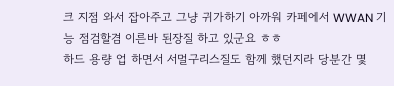크 지점 와서 잡아주고 그냥 귀가하기 아까워 카페에서 WWAN 기능 점검할겸 이른바 된장질 하고 있군요 ㅎㅎ
하드 용량 업 하면서 서멀구리스질도 함께 했던지라 당분간 몇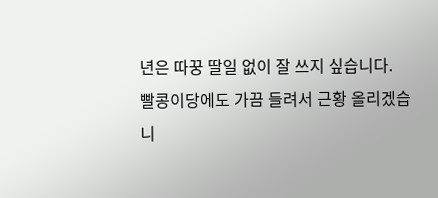년은 따꿍 딸일 없이 잘 쓰지 싶습니다.
빨콩이당에도 가끔 들려서 근황 올리겠습니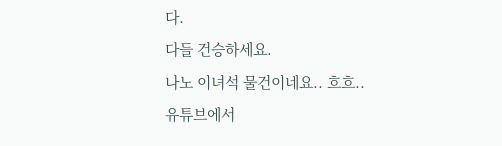다.
다들 건승하세요.
나노 이녀석 물건이네요.. 흐흐..
유튜브에서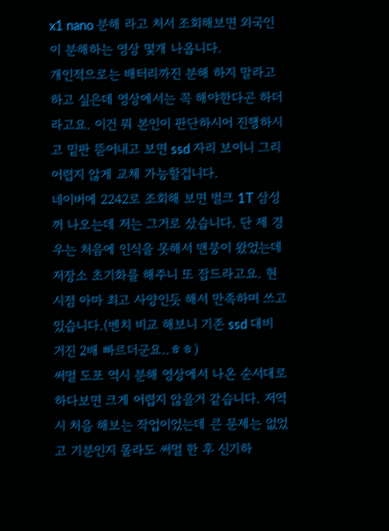x1 nano 분해 라고 처서 조회해보면 외국인이 분해하는 영상 몇개 나옵니다.
개인적으로는 배터리까진 분해 하지 말라고 하고 싶은데 영상에서는 꼭 해야한다곤 하더라고요. 이건 뭐 본인이 판단하시어 진행하시고 밑판 뜯어내고 보면 ssd 자리 보이니 그리 어렵지 않게 교체 가능할겁니다.
네이버에 2242로 조회해 보면 벌크 1T 삼성꺼 나오는데 저는 그거로 샀습니다. 단 제 경우는 처음에 인식을 못해서 맨붕이 왔었는데 저장소 초기화를 해주니 또 잡드라고요. 현 시점 아마 최고 사양인듯 해서 만족하며 쓰고 있습니다.(벤치 비교 해보니 기존 ssd 대비 거진 2배 빠르더군요..ㅎㅎ)
써멀 도포 역시 분해 영상에서 나온 순서대로 하다보면 크게 어렵지 않을거 같습니다. 저역시 처음 해보는 작업이었는데 큰 문제는 없었고 기분인지 몰라도 써멀 한 후 신기하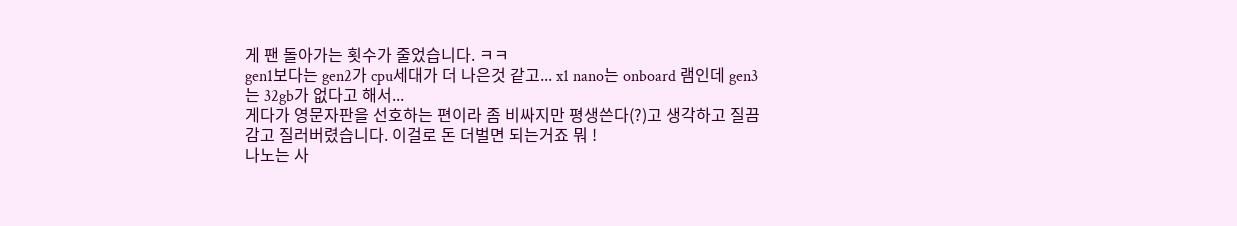게 팬 돌아가는 횟수가 줄었습니다. ㅋㅋ
gen1보다는 gen2가 cpu세대가 더 나은것 같고... x1 nano는 onboard 램인데 gen3는 32gb가 없다고 해서...
게다가 영문자판을 선호하는 편이라 좀 비싸지만 평생쓴다(?)고 생각하고 질끔 감고 질러버렸습니다. 이걸로 돈 더벌면 되는거죠 뭐 !
나노는 사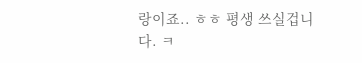랑이죠.. ㅎㅎ 평생 쓰실겁니다. ㅋ